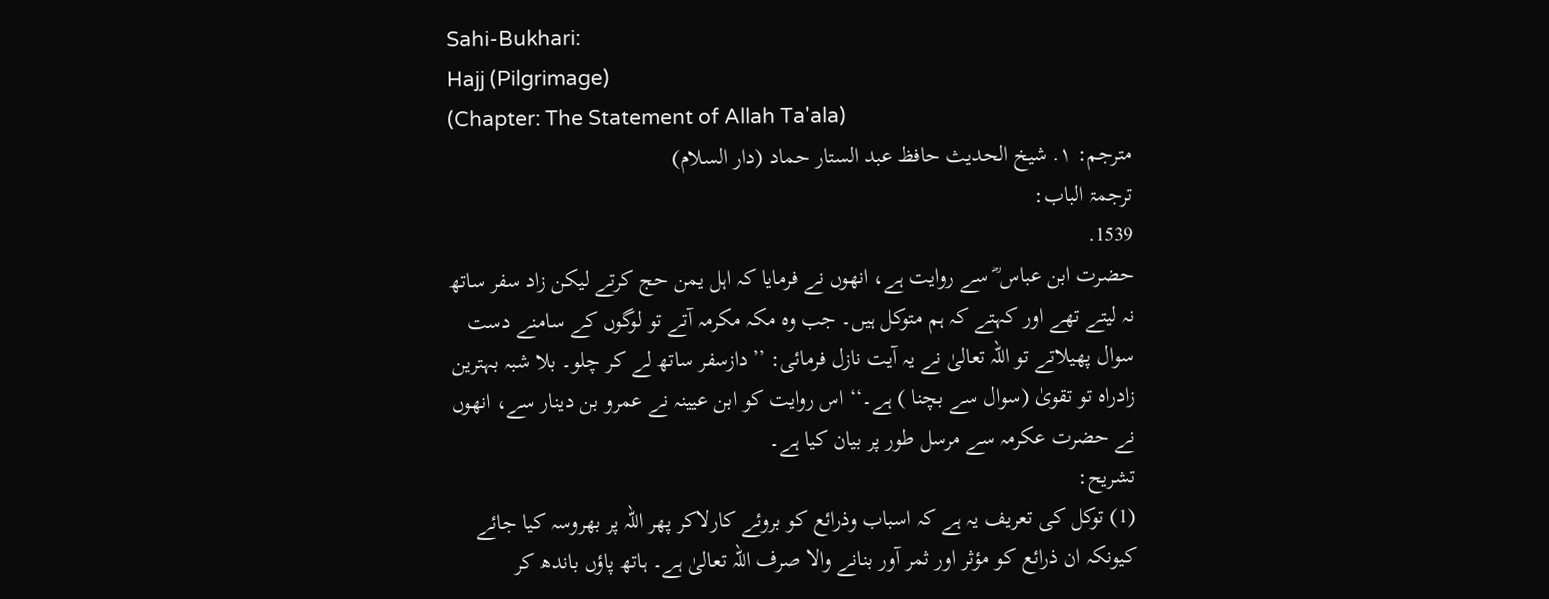Sahi-Bukhari:
Hajj (Pilgrimage)
(Chapter: The Statement of Allah Ta'ala)
مترجم: ١. شیخ الحدیث حافظ عبد الستار حماد (دار السلام)
ترجمۃ الباب:
1539.
حضرت ابن عباس ؓ سے روایت ہے، انھوں نے فرمایا کہ اہل یمن حج کرتے لیکن زاد سفر ساتھ نہ لیتے تھے اور کہتے کہ ہم متوکل ہیں۔ جب وہ مکہ مکرمہ آتے تو لوگوں کے سامنے دست سوال پھیلاتے تو اللہ تعالیٰ نے یہ آیت نازل فرمائی: ’’دازسفر ساتھ لے کر چلو۔ بلا شبہ بہترین زادراہ تو تقویٰ (سوال سے بچنا ) ہے۔‘‘ اس روایت کو ابن عیینہ نے عمرو بن دینار سے، انھوں نے حضرت عکرمہ سے مرسل طور پر بیان کیا ہے۔
تشریح:
(1) توکل کی تعریف یہ ہے کہ اسباب وذرائع کو بروئے کارلاکر پھر اللہ پر بھروسہ کیا جائے کیونکہ ان ذرائع کو مؤثر اور ثمر آور بنانے والا صرف اللہ تعالیٰ ہے۔ ہاتھ پاؤں باندھ کر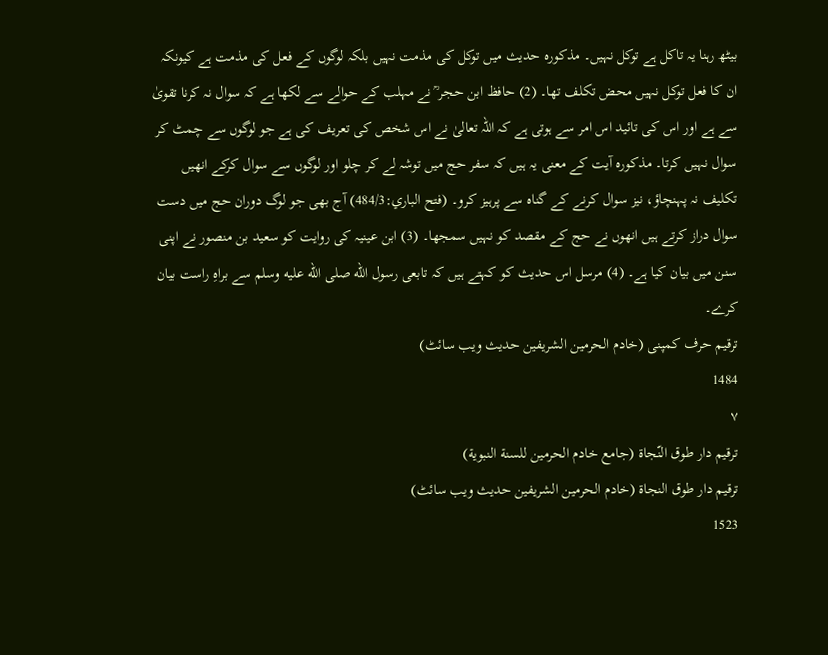بیٹھ رہنا یہ تاکل ہے توکل نہیں۔ مذکورہ حدیث میں توکل کی مذمت نہیں بلکہ لوگوں کے فعل کی مذمت ہے کیونکہ ان کا فعل توکل نہیں محض تکلف تھا۔ (2) حافظ ابن حجر ؒ نے مہلب کے حوالے سے لکھا ہے کہ سوال نہ کرنا تقویٰ سے ہے اور اس کی تائید اس امر سے ہوتی ہے کہ اللہ تعالیٰ نے اس شخص کی تعریف کی ہے جو لوگوں سے چمٹ کر سوال نہیں کرتا۔ مذکورہ آیت کے معنی یہ ہیں کہ سفر حج میں توشہ لے کر چلو اور لوگوں سے سوال کرکے انھیں تکلیف نہ پہنچاؤ، نیز سوال کرنے کے گناہ سے پرہیز کرو۔ (فتح الباري:484/3) آج بھی جو لوگ دوران حج میں دست سوال دراز کرتے ہیں انھوں نے حج کے مقصد کو نہیں سمجھا۔ (3) ابن عینیہ کی روایت کو سعید بن منصور نے اپنی سنن میں بیان کیا ہے۔ (4) مرسل اس حدیث کو کہتے ہیں کہ تابعی رسول الله صلى الله عليه وسلم سے براہِ راست بیان کرے۔
ترقیم حرف کمپنی (خادم الحرمین الشریفین حدیث ویب سائٹ)
1484
٧
ترقيم دار طوق النّجاة (جامع خادم الحرمين للسنة النبوية)
ترقیم دار طوق النجاۃ (خادم الحرمین الشریفین حدیث ویب سائٹ)
1523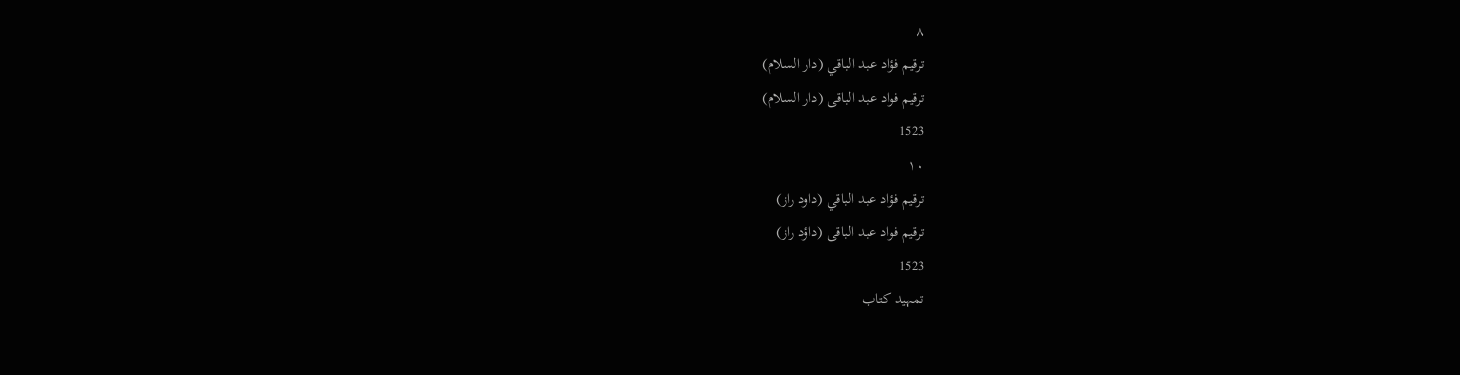٨
ترقيم فؤاد عبد الباقي (دار السلام)
ترقیم فواد عبد الباقی (دار السلام)
1523
١٠
ترقيم فؤاد عبد الباقي (داود راز)
ترقیم فواد عبد الباقی (داؤد راز)
1523
تمہید کتاب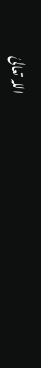اللہ تعالیٰ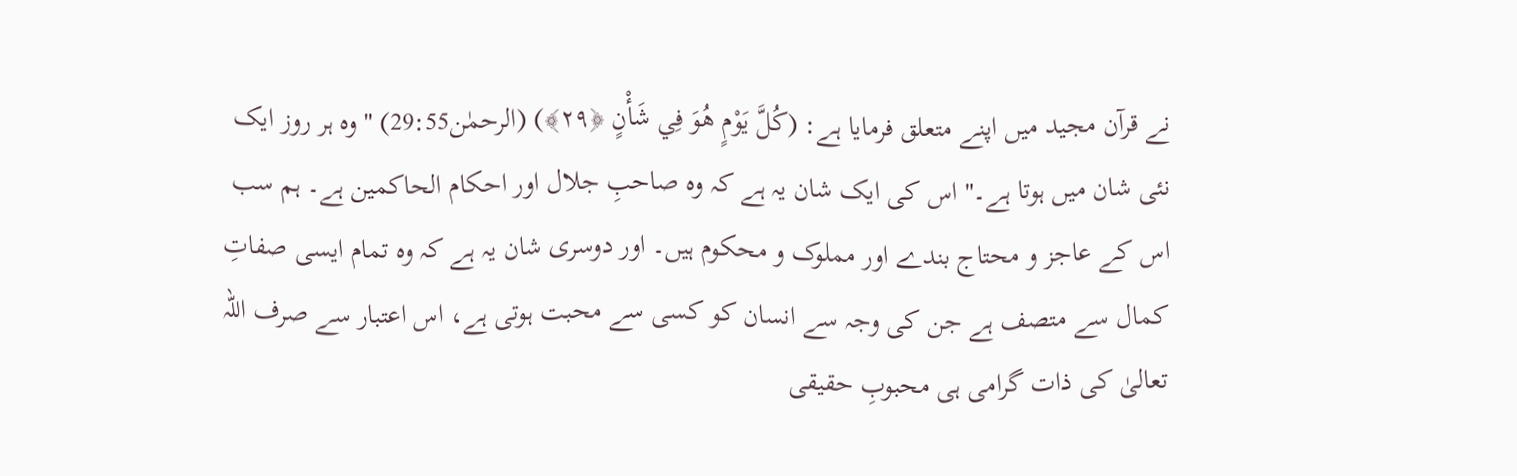نے قرآن مجید میں اپنے متعلق فرمایا ہے: (كُلَّ يَوْمٍ هُوَ فِي شَأْنٍ ﴿٢٩﴾) (الرحمٰن29:55) "وہ ہر روز ایک نئی شان میں ہوتا ہے۔" اس کی ایک شان یہ ہے کہ وہ صاحبِ جلال اور احکام الحاکمین ہے۔ ہم سب اس کے عاجز و محتاج بندے اور مملوک و محکوم ہیں۔ اور دوسری شان یہ ہے کہ وہ تمام ایسی صفاتِ کمال سے متصف ہے جن کی وجہ سے انسان کو کسی سے محبت ہوتی ہے، اس اعتبار سے صرف اللہ تعالیٰ کی ذات گرامی ہی محبوبِ حقیقی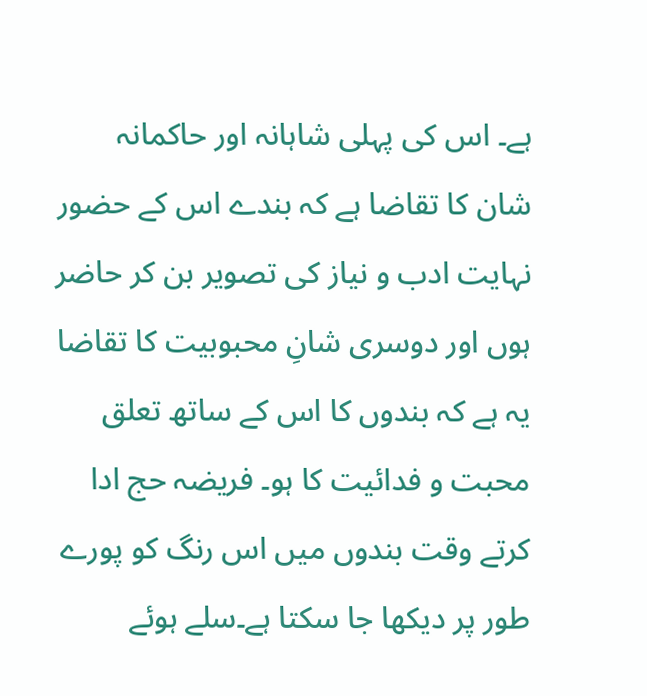ہے۔ اس کی پہلی شاہانہ اور حاکمانہ شان کا تقاضا ہے کہ بندے اس کے حضور نہایت ادب و نیاز کی تصویر بن کر حاضر ہوں اور دوسری شانِ محبوبیت کا تقاضا یہ ہے کہ بندوں کا اس کے ساتھ تعلق محبت و فدائیت کا ہو۔ فریضہ حج ادا کرتے وقت بندوں میں اس رنگ کو پورے طور پر دیکھا جا سکتا ہے۔سلے ہوئے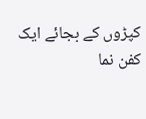کپڑوں کے بجائے ایک کفن نما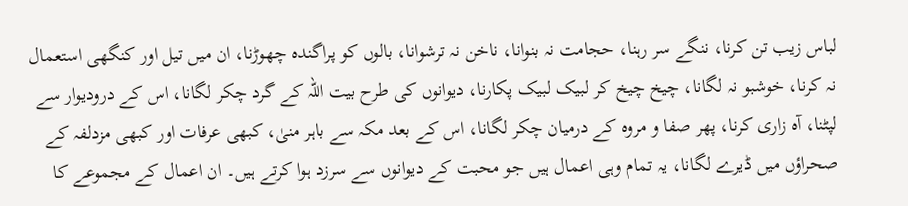لباس زیب تن کرنا، ننگے سر رہنا، حجامت نہ بنوانا، ناخن نہ ترشوانا، بالوں کو پراگندہ چھوڑنا، ان میں تیل اور کنگھی استعمال نہ کرنا، خوشبو نہ لگانا، چیخ چیخ کر لبیک لبیک پکارنا، دیوانوں کی طرح بیت اللہ کے گرد چکر لگانا، اس کے درودیوار سے لپٹنا، آہ زاری کرنا، پھر صفا و مروہ کے درمیان چکر لگانا، اس کے بعد مکہ سے باہر منیٰ، کبھی عرفات اور کبھی مزدلفہ کے صحراؤں میں ڈیرے لگانا، یہ تمام وہی اعمال ہیں جو محبت کے دیوانوں سے سرزد ہوا کرتے ہیں۔ ان اعمال کے مجموعے کا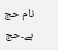نام حج ہے۔حج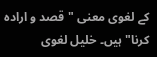کے لغوی معنی "قصد و ارادہ کرنا" ہیں۔ خلیل لغوی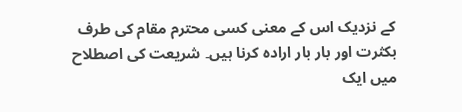کے نزدیک اس کے معنی کسی محترم مقام کی طرف بکثرت اور بار بار ارادہ کرنا ہیں۔ شریعت کی اصطلاح میں ایک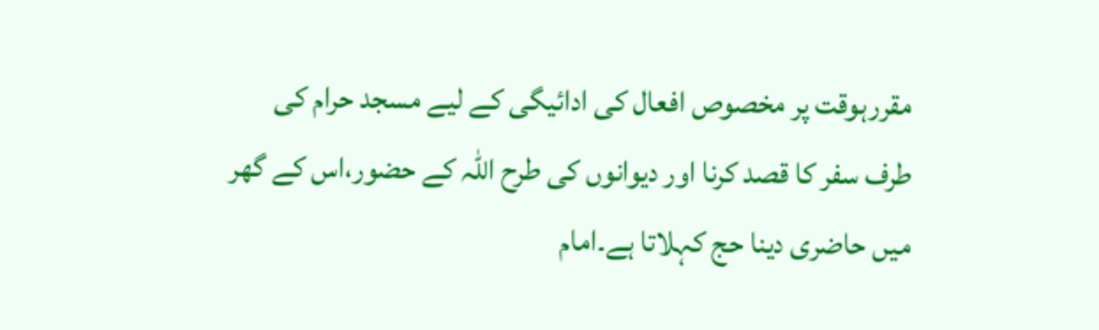مقررہوقت پر مخصوص افعال کی ادائیگی کے لیے مسجد حرام کی طرف سفر کا قصد کرنا اور دیوانوں کی طرح اللہ کے حضور،اس کے گھر میں حاضری دینا حج کہلاتا ہے۔امام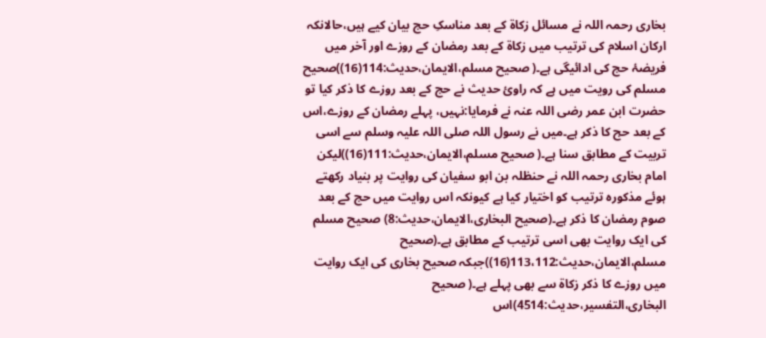بخاری رحمہ اللہ نے مسائل زکاۃ کے بعد مناسکِ حج بیان کیے ہیں،حالانکہ ارکان اسلام کی ترتیب میں زکاۃ کے بعد رمضان کے روزے اور آخر میں فریضۂ حج کی ادائیگی ہے۔( صحیح مسلم،الایمان،حدیث:114(16))صحیح مسلم کی رویت میں ہے کہ راوئ حدیث نے حج کے بعد روزے کا ذکر کیا تو حضرت ابن عمر رضی اللہ عنہ نے فرمایا:نہیں، پہلے رمضان کے روزے،اس کے بعد حج کا ذکر ہے۔میں نے رسول اللہ صلی اللہ علیہ وسلم سے اسی تربیت کے مطابق سنا ہے۔( صحیح مسلم،الایمان،حدیث:111(16))لیکن امام بخاری رحمہ اللہ نے حنظلہ بن ابو سفیان کی روایت پر بنیاد رکھتے ہوئے مذکورہ ترتیب کو اختیار کیا ہے کیونکہ اس روایت میں حج کے بعد صوم رمضان کا ذکر ہے۔(صحیح البخاری،الایمان،حدیث:8) صحیح مسلم کی ایک روایت بھی اسی ترتیب کے مطابق ہے۔(صحیح مسلم،الایمان،حدیث:113،112(16))جبکہ صحیح بخاری کی ایک روایت میں روزے کا ذکر زکاۃ سے بھی پہلے ہے۔( صحیح البخاری،التفسیر،حدیث:4514)اس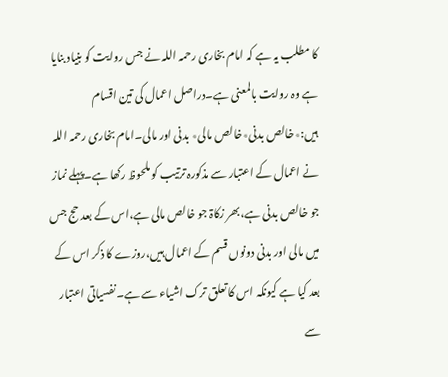کا مطلب یہ ہے کہ امام بخاری رحمہ اللہ نے جس روایت کو بنیاد بنایا ہے وہ روایت بالمعنی ہے۔دراصل اعمال کی تین اقسام ہیں:٭خالص بدنی٭خالص مالی٭ بدنی اور مالی۔امام بخاری رحمہ اللہ نے اعمال کے اعتبار سے مذکورہ ترتیب کو ملحوظ رکھا ہے۔پہلے نماز جو خالص بدنی ہے،بھر زکاۃ جو خالص مالی ہے،اس کے بعد حج جس میں مالی اور بدنی دونوں قسم کے اعمال ہیں،روزے کا ذکر اس کے بعد کیا ہے کیونکہ اس کا تعلق ترک اشیاء سے ہے۔نفسیاتی اعتبار سے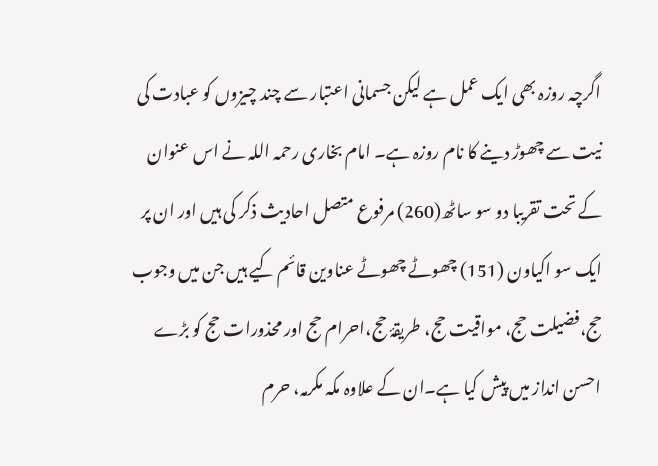اگرچہ روزہ بھی ایک عمل ہے لیکن جسمانی اعتبار سے چند چیزوں کو عبادت کی نیت سے چھوڑ دینے کا نام روزہ ہے۔ امام بخاری رحمہ اللہ نے اس عنوان کے تحت تقریبا دو سو ساٹھ(260) مرفوع متصل احادیث ذکر کی ہیں اور ان پر ایک سو اکیاون (151) چھوٹے چھوٹے عناوین قائم کیے ہیں جن میں وجوب حج،فضیلت حج، مواقیت حج، طریقۂ حج،احرام حج اور محذورات حج کو بڑے احسن انداز میں پیش کیا ہے۔ان کے علاوہ مکہ مکرمہ، حرم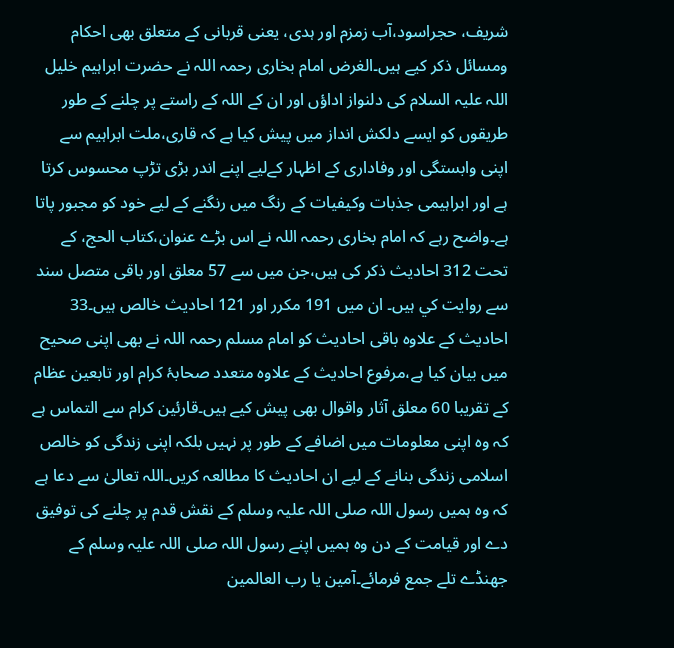شریف، حجراسود،آب زمزم اور ہدی، یعنی قربانی کے متعلق بھی احکام ومسائل ذکر کیے ہیں۔الغرض امام بخاری رحمہ اللہ نے حضرت ابراہیم خلیل اللہ علیہ السلام کی دلنواز اداؤں اور ان کے اللہ کے راستے پر چلنے کے طور طریقوں کو ایسے دلکش انداز میں پیش کیا ہے کہ قاری،ملت ابراہیم سے اپنی وابستگی اور وفاداری کے اظہار کےلیے اپنے اندر بڑی تڑپ محسوس کرتا ہے اور ابراہیمی جذبات وکیفیات کے رنگ میں رنگنے کے لیے خود کو مجبور پاتا ہے۔واضح رہے کہ امام بخاری رحمہ اللہ نے اس بڑے عنوان،کتاب الحج، کے تحت 312 احادیث ذکر کی ہیں،جن میں سے 57 معلق اور باقی متصل سند سے روايت كي ہيں۔ ان میں 191 مکرر اور 121 احادیث خالص ہیں۔33 احادیث کے علاوہ باقی احادیث کو امام مسلم رحمہ اللہ نے بھی اپنی صحیح میں بیان کیا ہے،مرفوع احادیث کے علاوہ متعدد صحابۂ کرام اور تابعین عظام کے تقریبا 60 معلق آثار واقوال بھی پیش کیے ہیں۔قارئین کرام سے التماس ہے کہ وہ اپنی معلومات میں اضافے کے طور پر نہیں بلکہ اپنی زندگی کو خالص اسلامی زندگی بنانے کے لیے ان احادیث کا مطالعہ کریں۔اللہ تعالیٰ سے دعا ہے کہ وہ ہمیں رسول اللہ صلی اللہ علیہ وسلم کے نقش قدم پر چلنے کی توفیق دے اور قیامت کے دن وہ ہمیں اپنے رسول اللہ صلی اللہ علیہ وسلم کے جھنڈے تلے جمع فرمائے۔آمین یا رب العالمین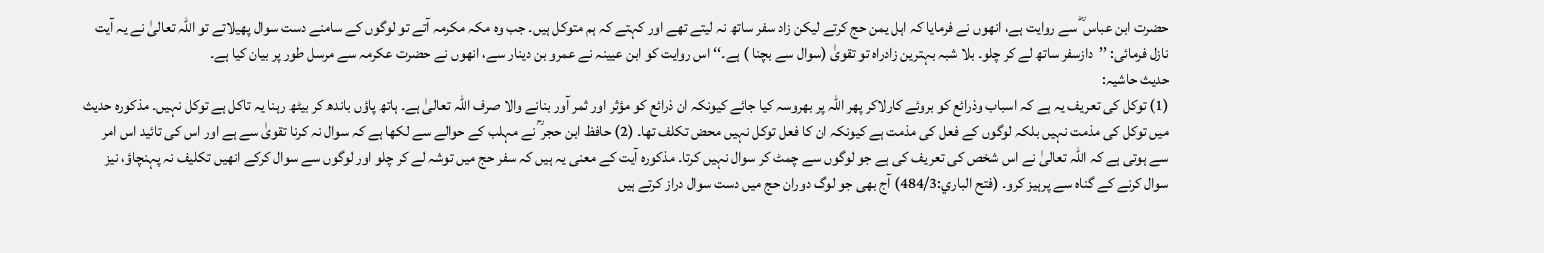حضرت ابن عباس ؓ سے روایت ہے، انھوں نے فرمایا کہ اہل یمن حج کرتے لیکن زاد سفر ساتھ نہ لیتے تھے اور کہتے کہ ہم متوکل ہیں۔ جب وہ مکہ مکرمہ آتے تو لوگوں کے سامنے دست سوال پھیلاتے تو اللہ تعالیٰ نے یہ آیت نازل فرمائی: ’’دازسفر ساتھ لے کر چلو۔ بلا شبہ بہترین زادراہ تو تقویٰ (سوال سے بچنا ) ہے۔‘‘ اس روایت کو ابن عیینہ نے عمرو بن دینار سے، انھوں نے حضرت عکرمہ سے مرسل طور پر بیان کیا ہے۔
حدیث حاشیہ:
(1) توکل کی تعریف یہ ہے کہ اسباب وذرائع کو بروئے کارلاکر پھر اللہ پر بھروسہ کیا جائے کیونکہ ان ذرائع کو مؤثر اور ثمر آور بنانے والا صرف اللہ تعالیٰ ہے۔ ہاتھ پاؤں باندھ کر بیٹھ رہنا یہ تاکل ہے توکل نہیں۔ مذکورہ حدیث میں توکل کی مذمت نہیں بلکہ لوگوں کے فعل کی مذمت ہے کیونکہ ان کا فعل توکل نہیں محض تکلف تھا۔ (2) حافظ ابن حجر ؒ نے مہلب کے حوالے سے لکھا ہے کہ سوال نہ کرنا تقویٰ سے ہے اور اس کی تائید اس امر سے ہوتی ہے کہ اللہ تعالیٰ نے اس شخص کی تعریف کی ہے جو لوگوں سے چمٹ کر سوال نہیں کرتا۔ مذکورہ آیت کے معنی یہ ہیں کہ سفر حج میں توشہ لے کر چلو اور لوگوں سے سوال کرکے انھیں تکلیف نہ پہنچاؤ، نیز سوال کرنے کے گناہ سے پرہیز کرو۔ (فتح الباري:484/3) آج بھی جو لوگ دوران حج میں دست سوال دراز کرتے ہیں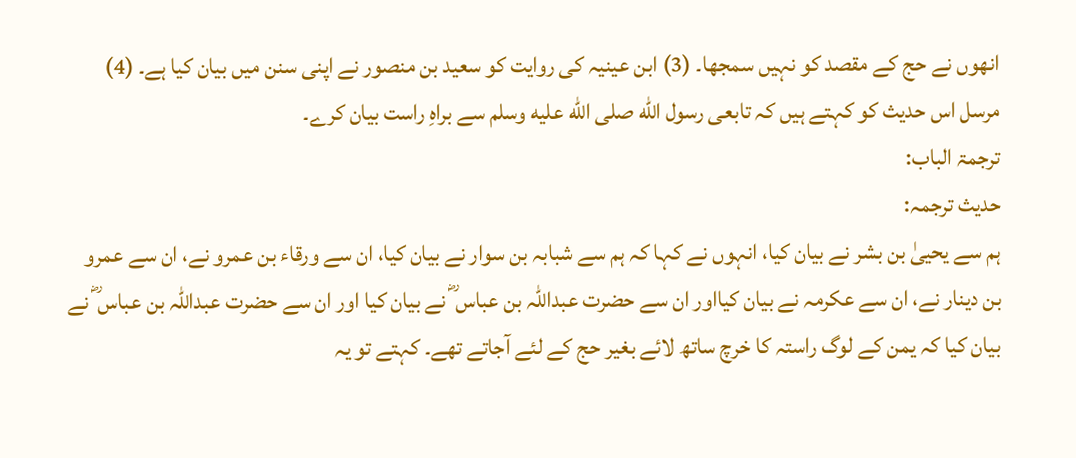انھوں نے حج کے مقصد کو نہیں سمجھا۔ (3) ابن عینیہ کی روایت کو سعید بن منصور نے اپنی سنن میں بیان کیا ہے۔ (4) مرسل اس حدیث کو کہتے ہیں کہ تابعی رسول الله صلى الله عليه وسلم سے براہِ راست بیان کرے۔
ترجمۃ الباب:
حدیث ترجمہ:
ہم سے یحییٰ بن بشر نے بیان کیا، انہوں نے کہا کہ ہم سے شبابہ بن سوار نے بیان کیا، ان سے ورقاء بن عمرو نے، ان سے عمرو بن دینار نے، ان سے عکرمہ نے بیان کیااور ان سے حضرت عبداللہ بن عباس ؓ نے بیان کیا اور ان سے حضرت عبداللہ بن عباس ؓ نے بیان کیا کہ یمن کے لوگ راستہ کا خرچ ساتھ لائے بغیر حج کے لئے آجاتے تھے۔ کہتے تو یہ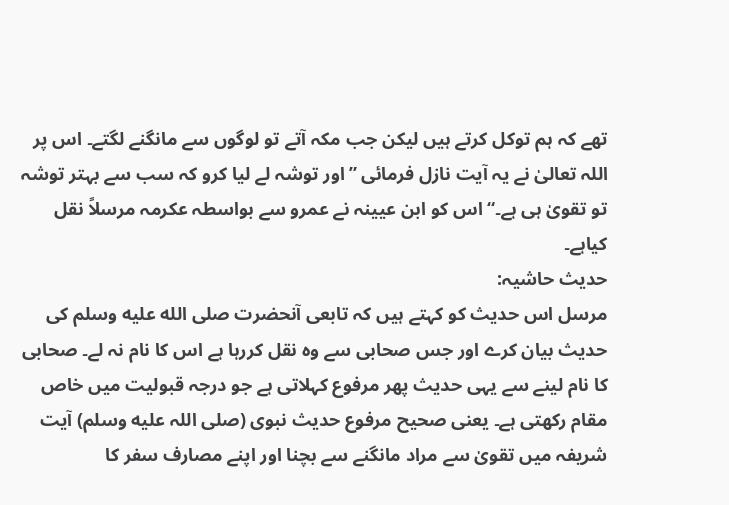تھے کہ ہم توکل کرتے ہیں لیکن جب مکہ آتے تو لوگوں سے مانگنے لگتے۔ اس پر اللہ تعالیٰ نے یہ آیت نازل فرمائی ”اور توشہ لے لیا کرو کہ سب سے بہتر توشہ تو تقویٰ ہی ہے۔“ اس کو ابن عیینہ نے عمرو سے بواسطہ عکرمہ مرسلاً نقل کیاہے۔
حدیث حاشیہ:
مرسل اس حدیث کو کہتے ہیں کہ تابعی آنحضرت صلى الله عليه وسلم کی حدیث بیان کرے اور جس صحابی سے وہ نقل کررہا ہے اس کا نام نہ لے۔ صحابی کا نام لینے سے یہی حدیث پھر مرفوع کہلاتی ہے جو درجہ قبولیت میں خاص مقام رکھتی ہے۔ یعنی صحیح مرفوع حدیث نبوی (صلی اللہ علیه وسلم) آیت شریفہ میں تقویٰ سے مراد مانگنے سے بچنا اور اپنے مصارف سفر کا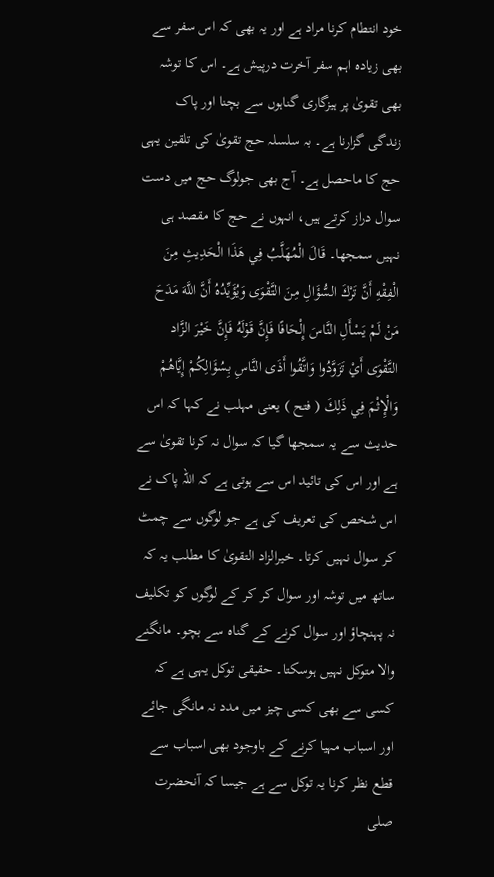خود انتطام کرنا مراد ہے اور یہ بھی کہ اس سفر سے بھی زیادہ اہم سفر آخرت درپیش ہے۔ اس کا توشہ بھی تقویٰ پر ہیزگاری گناہوں سے بچنا اور پاک زندگی گزارنا ہے۔ بہ سلسلہ حج تقویٰ کی تلقین یہی حج کا ماحصل ہے۔ آج بھی جولوگ حج میں دست سوال دراز کرتے ہیں، انہوں نے حج کا مقصد ہی نہیں سمجھا۔ قَالَ الْمُهَلَّبُ فِي هَذَا الْحَدِيثِ مِنَ الْفِقْهِ أَنَّ تَرْكَ السُّؤَالِ مِنَ التَّقْوَى وَيُؤَيِّدُهُ أَنَّ اللَّهَ مَدَحَ مَنْ لَمْ يَسْأَلِ النَّاسَ إِلْحَافًا فَإِنَّ قَوْلَهُ فَإِنَّ خَيْرَ الزَّاد التَّقْوَى أَيْ تَزَوَّدُوا وَاتَّقُوا أَذَى النَّاسِ بِسُؤَالِكُمْ إِيَّاهُمْ وَالْإِثْمَ فِي ذَلِكَ ( فتح ) یعنی مہلب نے کہا کہ اس حدیث سے یہ سمجھا گیا کہ سوال نہ کرنا تقویٰ سے ہے اور اس کی تائید اس سے ہوتی ہے کہ اللہ پاک نے اس شخص کی تعریف کی ہے جو لوگوں سے چمٹ کر سوال نہیں کرتا۔ خیرالزاد التقویٰ کا مطلب یہ کہ ساتھ میں توشہ اور سوال کر کر کے لوگوں کو تکلیف نہ پہنچاؤ اور سوال کرنے کے گناہ سے بچو۔ مانگنے والا متوکل نہیں ہوسکتا۔ حقیقی توکل یہی ہے کہ کسی سے بھی کسی چیز میں مدد نہ مانگی جائے اور اسباب مہیا کرنے کے باوجود بھی اسباب سے قطع نظر کرنا یہ توکل سے ہے جیسا کہ آنحضرت صلى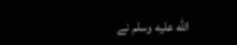الله عليه وسلم نے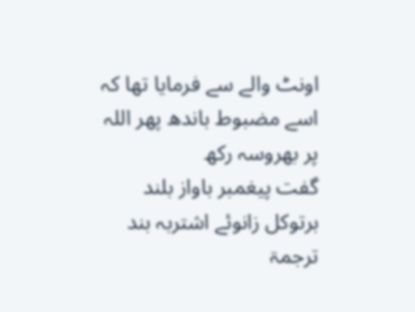اونٹ والے سے فرمایا تھا کہ اسے مضبوط باندھ پھر اللہ پر بھروسہ رکھ
گفت پیغمبر باواز بلند برتوکل زانوئے اشتربہ بند
ترجمۃ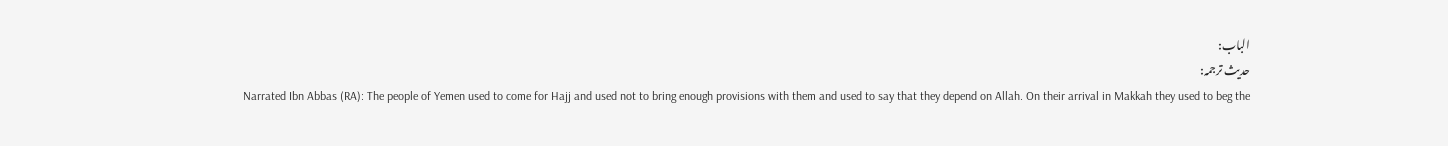الباب:
حدیث ترجمہ:
Narrated Ibn Abbas (RA): The people of Yemen used to come for Hajj and used not to bring enough provisions with them and used to say that they depend on Allah. On their arrival in Makkah they used to beg the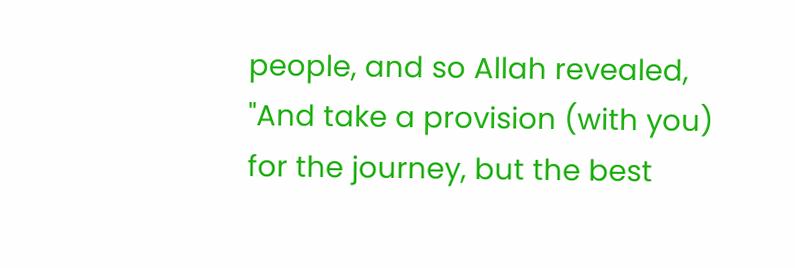people, and so Allah revealed, "And take a provision (with you) for the journey, but the best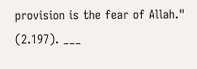provision is the fear of Allah." (2.197). ___